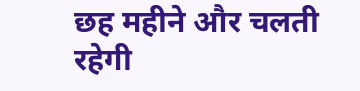छह महीने और चलती रहेगी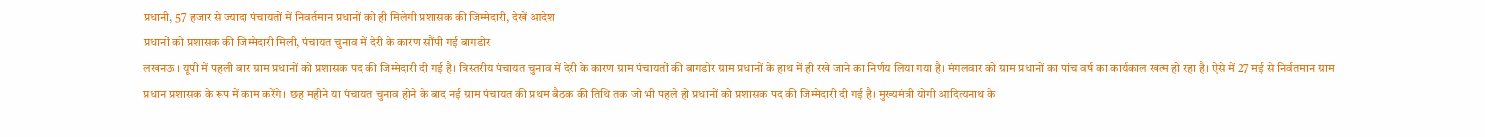प्रधानी, 57 हजार से ज्यादा पंचायतों में निवर्तमान प्रधानों को ही मिलेगी प्रशासक की जिम्मेदारी, देखें आदेश
प्रधानों को प्रशासक की जिम्मेदारी मिली, पंचायत चुनाव में देरी के कारण सौंपी गई बागडोर
लखनऊ । यूपी में पहली बार ग्राम प्रधानों को प्रशासक पद की जिम्मेदारी दी गई है। त्रिस्तरीय पंचायत चुनाव में देरी के कारण ग्राम पंचायतों की बागडोर ग्राम प्रधानों के हाथ में ही रखे जाने का निर्णय लिया गया है। मंगलवार को ग्राम प्रधानों का पांच वर्ष का कार्यकाल खत्म हो रहा है। ऐसे में 27 मई से निर्वतमान ग्राम प्रधान प्रशासक के रूप में काम करेंगे। छह महीने या पंचायत चुनाव होने के बाद नई ग्राम पंचायत की प्रथम बैठक की तिथि तक जो भी पहले हो प्रधानों को प्रशासक पद की जिम्मेदारी दी गई है। मुख्यमंत्री योगी आदित्यनाथ के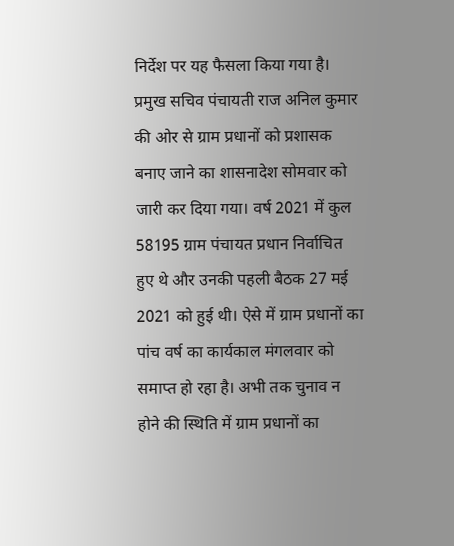निर्देश पर यह फैसला किया गया है।
प्रमुख सचिव पंचायती राज अनिल कुमार की ओर से ग्राम प्रधानों को प्रशासक बनाए जाने का शासनादेश सोमवार को जारी कर दिया गया। वर्ष 2021 में कुल 58195 ग्राम पंचायत प्रधान निर्वाचित हुए थे और उनकी पहली बैठक 27 मई 2021 को हुई थी। ऐसे में ग्राम प्रधानों का पांच वर्ष का कार्यकाल मंगलवार को समाप्त हो रहा है। अभी तक चुनाव न होने की स्थिति में ग्राम प्रधानों का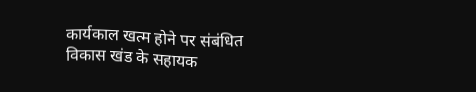कार्यकाल खत्म होने पर संबंधित विकास खंड के सहायक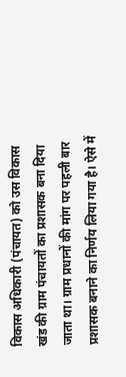विकास अधिकारी (पंचायत) को उस विकास खंड की ग्राम पंचायतों का प्रशासक बना दिया जाता था। ग्राम प्रधानों की मांग पर पहली बार प्रशासक बनाने का निर्णय लिया गया है। ऐसे में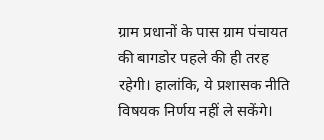ग्राम प्रधानों के पास ग्राम पंचायत की बागडोर पहले की ही तरह रहेगी। हालांकि, ये प्रशासक नीति विषयक निर्णय नहीं ले सकेंगे।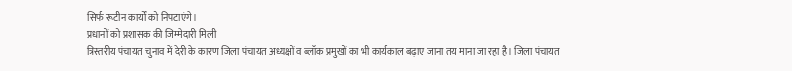सिर्फ रूटीन कार्यों को निपटाएंगे।
प्रधानों को प्रशासक की जिम्मेदारी मिली
त्रिस्तरीय पंचायत चुनाव में देरी के कारण जिला पंचायत अध्यक्षों व ब्लॉक प्रमुखों का भी कार्यकाल बढ़ाए जाना तय माना जा रहा है। जिला पंचायत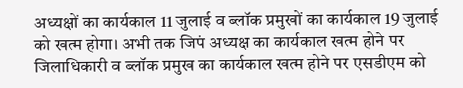अध्यक्षों का कार्यकाल 11 जुलाई व ब्लॉक प्रमुखों का कार्यकाल 19 जुलाई को खत्म होगा। अभी तक जिपं अध्यक्ष का कार्यकाल खत्म होने पर जिलाधिकारी व ब्लॉक प्रमुख का कार्यकाल खत्म होने पर एसडीएम को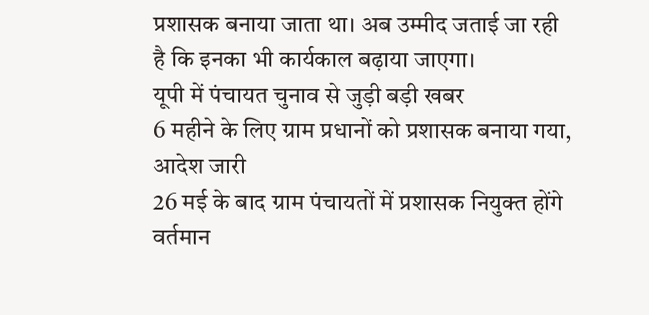प्रशासक बनाया जाता था। अब उम्मीद जताई जा रही है कि इनका भी कार्यकाल बढ़ाया जाएगा।
यूपी में पंचायत चुनाव से जुड़ी बड़ी खबर
6 महीने के लिए ग्राम प्रधानों को प्रशासक बनाया गया, आदेश जारी
26 मई के बाद ग्राम पंचायतों में प्रशासक नियुक्त होंगे वर्तमान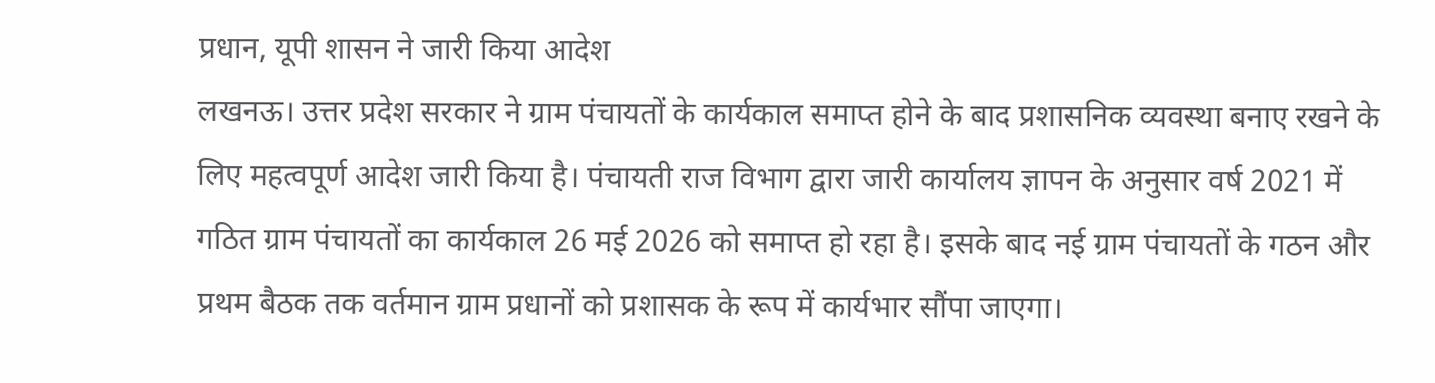प्रधान, यूपी शासन ने जारी किया आदेश
लखनऊ। उत्तर प्रदेश सरकार ने ग्राम पंचायतों के कार्यकाल समाप्त होने के बाद प्रशासनिक व्यवस्था बनाए रखने के लिए महत्वपूर्ण आदेश जारी किया है। पंचायती राज विभाग द्वारा जारी कार्यालय ज्ञापन के अनुसार वर्ष 2021 में गठित ग्राम पंचायतों का कार्यकाल 26 मई 2026 को समाप्त हो रहा है। इसके बाद नई ग्राम पंचायतों के गठन और प्रथम बैठक तक वर्तमान ग्राम प्रधानों को प्रशासक के रूप में कार्यभार सौंपा जाएगा।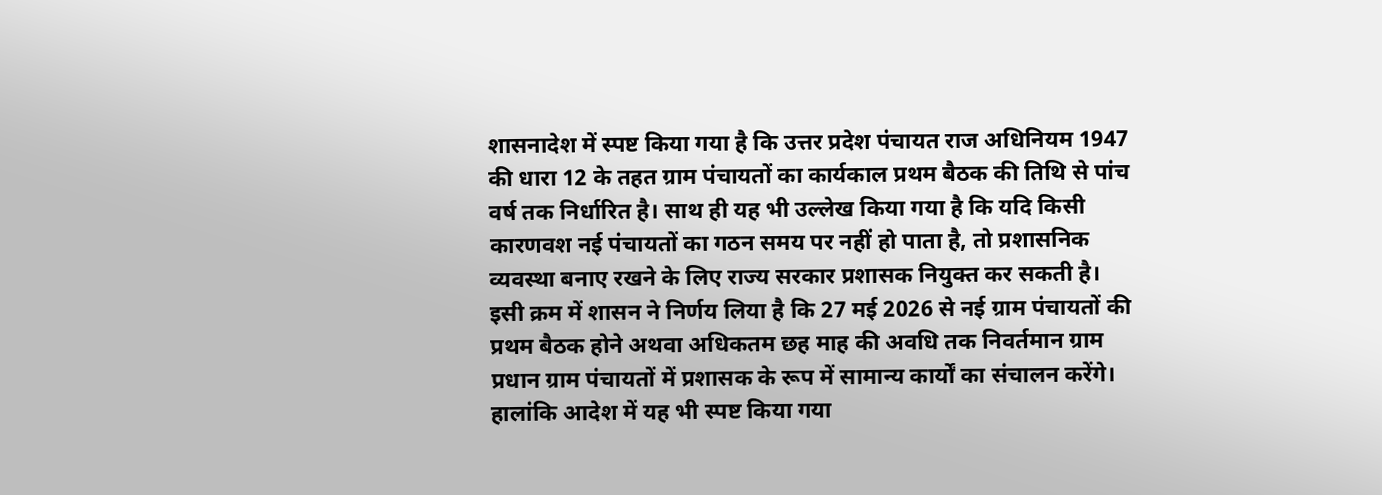शासनादेश में स्पष्ट किया गया है कि उत्तर प्रदेश पंचायत राज अधिनियम 1947 की धारा 12 के तहत ग्राम पंचायतों का कार्यकाल प्रथम बैठक की तिथि से पांच वर्ष तक निर्धारित है। साथ ही यह भी उल्लेख किया गया है कि यदि किसी कारणवश नई पंचायतों का गठन समय पर नहीं हो पाता है, तो प्रशासनिक व्यवस्था बनाए रखने के लिए राज्य सरकार प्रशासक नियुक्त कर सकती है।
इसी क्रम में शासन ने निर्णय लिया है कि 27 मई 2026 से नई ग्राम पंचायतों की प्रथम बैठक होने अथवा अधिकतम छह माह की अवधि तक निवर्तमान ग्राम प्रधान ग्राम पंचायतों में प्रशासक के रूप में सामान्य कार्यों का संचालन करेंगे। हालांकि आदेश में यह भी स्पष्ट किया गया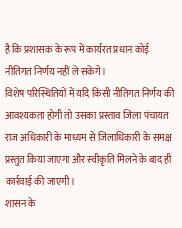है कि प्रशासक के रूप में कार्यरत प्रधान कोई नीतिगत निर्णय नहीं ले सकेंगे।
विशेष परिस्थितियों में यदि किसी नीतिगत निर्णय की आवश्यकता होगी तो उसका प्रस्ताव जिला पंचायत राज अधिकारी के माध्यम से जिलाधिकारी के समक्ष प्रस्तुत किया जाएगा और स्वीकृति मिलने के बाद ही कार्रवाई की जाएगी।
शासन के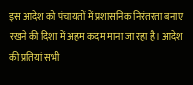इस आदेश को पंचायतों में प्रशासनिक निरंतरता बनाए रखने की दिशा में अहम कदम माना जा रहा है। आदेश की प्रतियां सभी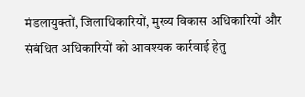मंडलायुक्तों, जिलाधिकारियों, मुख्य विकास अधिकारियों और संबंधित अधिकारियों को आवश्यक कार्रवाई हेतु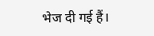भेज दी गई हैं।